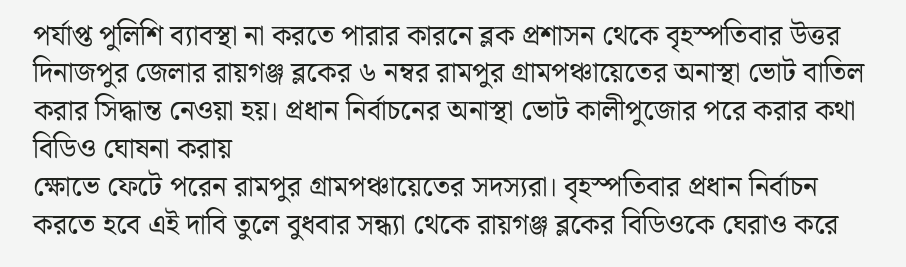পর্যাপ্ত পুলিশি ব্যাবস্থা না করতে পারার কারনে ব্লক প্রশাসন থেকে বৃহস্পতিবার উত্তর দিনাজপুর জেলার রায়গঞ্জ ব্লকের ৬ নম্বর রামপুর গ্রামপঞ্চায়েতের অনাস্থা ভোট বাতিল করার সিদ্ধান্ত নেওয়া হয়। প্রধান নির্বাচনের অনাস্থা ভোট কালীপুজোর পরে করার কথা বিডিও ঘোষনা করায়
ক্ষোভে ফেটে পরেন রামপুর গ্রামপঞ্চায়েতের সদস্যরা। বৃহস্পতিবার প্রধান নির্বাচন করতে হবে এই দাবি তুলে বুধবার সন্ধ্যা থেকে রায়গঞ্জ ব্লকের বিডিওকে ঘেরাও করে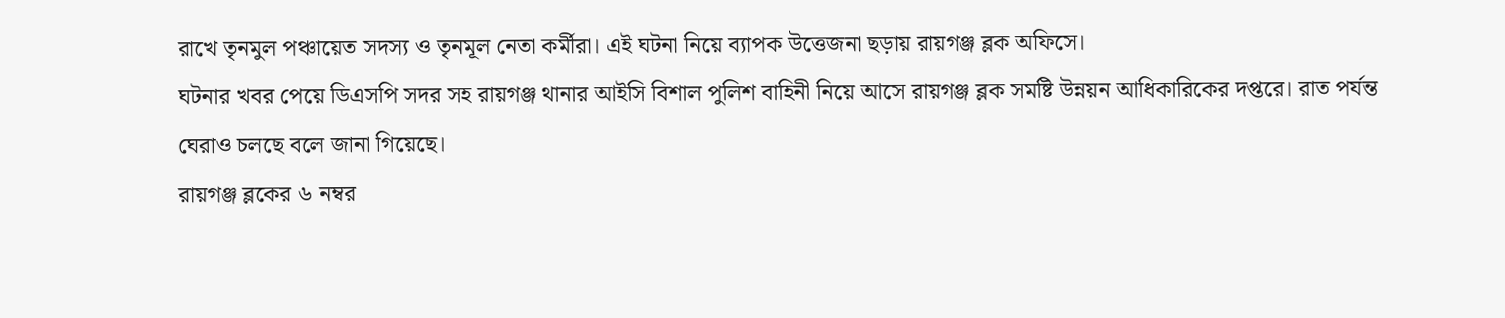রাখে তৃনমুল পঞ্চায়েত সদস্য ও তৃনমূল নেতা কর্মীরা। এই ঘটনা নিয়ে ব্যাপক উত্তেজনা ছড়ায় রায়গঞ্জ ব্লক অফিসে।
ঘটনার খবর পেয়ে ডিএসপি সদর সহ রায়গঞ্জ থানার আইসি বিশাল পুলিশ বাহিনী নিয়ে আসে রায়গঞ্জ ব্লক সমষ্টি উন্নয়ন আধিকারিকের দপ্তরে। রাত পর্যন্ত ঘেরাও চলছে বলে জানা গিয়েছে।
রায়গঞ্জ ব্লকের ৬ নম্বর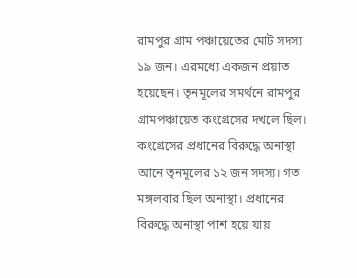রামপুর গ্রাম পঞ্চায়েতের মোট সদস্য ১৯ জন। এরমধ্যে একজন প্রয়াত হয়েছেন। তৃনমূলের সমর্থনে রামপুর গ্রামপঞ্চায়েত কংগ্রেসের দখলে ছিল। কংগ্রেসের প্রধানের বিরুদ্ধে অনাস্থা আনে তৃনমূলের ১২ জন সদস্য। গত মঙ্গলবার ছিল অনাস্থা। প্রধানের বিরুদ্ধে অনাস্থা পাশ হয়ে যায়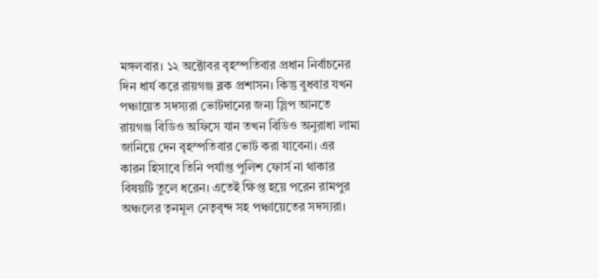মঙ্গলবার। ১২ অক্টোবর বৃহস্পতিবার প্রধান নির্বাচনের দিন ধার্য করে রায়গঞ্জ ব্লক প্রশাসন। কিন্তু বুধবার যখন পঞ্চায়েত সদস্যরা ভোটদানের জন্য স্লিপ আনতে রায়গঞ্জ বিডিও অফিসে যান তখন বিডিও অনুরাধা লামা জানিয়ে দেন বৃহস্পতিবার ভোট করা যাবেনা। এর কারন হিসাবে তিনি পর্যাপ্ত পুলিশ ফোর্স না থাকার বিষয়টি তুলে ধরেন। এতেই ক্ষিপ্ত হয়ে পরেন রামপুর অঞ্চলের তৃনমূল নেতৃবৃন্দ সহ পঞ্চায়েতের সদস্যরা।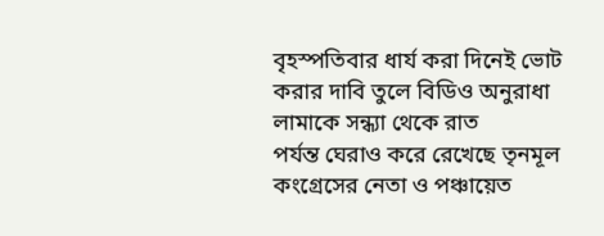বৃহস্পতিবার ধার্য করা দিনেই ভোট করার দাবি তুলে বিডিও অনুরাধা লামাকে সন্ধ্যা থেকে রাত
পর্যন্ত ঘেরাও করে রেখেছে তৃনমূল কংগ্রেসের নেতা ও পঞ্চায়েত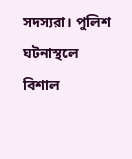সদস্যরা। পুলিশ ঘটনাস্থলে বিশাল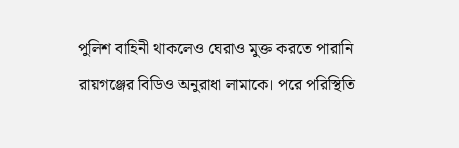পুলিশ বাহিনী থাকলেও ঘেরাও মুক্ত করতে পারানি রায়গঞ্জের বিডিও অনুরাধা লামাকে। পরে পরিস্থিতি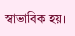স্বাভাবিক হয়।